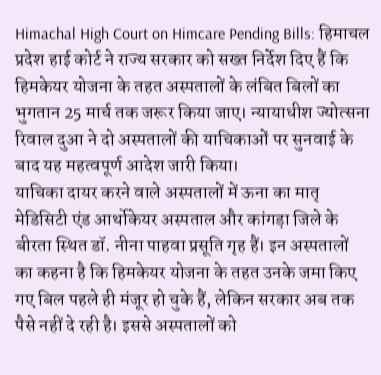Himachal High Court on Himcare Pending Bills: हिमाचल प्रदेश हाई कोर्ट ने राज्य सरकार को सख्त निर्देश दिए हैं कि हिमकेयर योजना के तहत अस्पतालों के लंबित बिलों का भुगतान 25 मार्च तक जरूर किया जाए। न्यायाधीश ज्योत्सना रिवाल दुआ ने दो अस्पतालों की याचिकाओं पर सुनवाई के बाद यह महत्वपूर्ण आदेश जारी किया।
याचिका दायर करने वाले अस्पतालों में ऊना का मातृ मेडिसिटी एंड आर्थोकेयर अस्पताल और कांगड़ा जिले के बीरता स्थित डॉ. नीना पाहवा प्रसूति गृह हैं। इन अस्पतालों का कहना है कि हिमकेयर योजना के तहत उनके जमा किए गए बिल पहले ही मंजूर हो चुके हैं, लेकिन सरकार अब तक पैसे नहीं दे रही है। इससे अस्पतालों को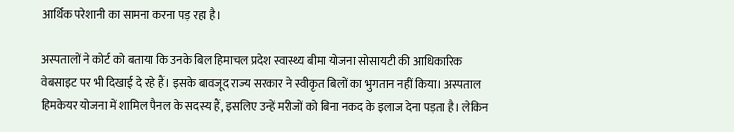आर्थिक परेशानी का सामना करना पड़ रहा है।

अस्पतालों ने कोर्ट को बताया कि उनके बिल हिमाचल प्रदेश स्वास्थ्य बीमा योजना सोसायटी की आधिकारिक वेबसाइट पर भी दिखाई दे रहे हैं। इसके बावजूद राज्य सरकार ने स्वीकृत बिलों का भुगतान नहीं किया। अस्पताल हिमकेयर योजना में शामिल पैनल के सदस्य हैं, इसलिए उन्हें मरीजों को बिना नकद के इलाज देना पड़ता है। लेकिन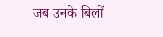जब उनके बिलों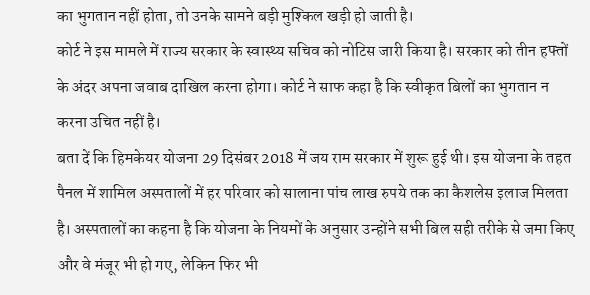का भुगतान नहीं होता, तो उनके सामने बड़ी मुश्किल खड़ी हो जाती है।
कोर्ट ने इस मामले में राज्य सरकार के स्वास्थ्य सचिव को नोटिस जारी किया है। सरकार को तीन हफ्तों के अंदर अपना जवाब दाखिल करना होगा। कोर्ट ने साफ कहा है कि स्वीकृत बिलों का भुगतान न करना उचित नहीं है।
बता दें कि हिमकेयर योजना 29 दिसंबर 2018 में जय राम सरकार में शुरू हुई थी। इस योजना के तहत पैनल में शामिल अस्पतालों में हर परिवार को सालाना पांच लाख रुपये तक का कैशलेस इलाज मिलता है। अस्पतालों का कहना है कि योजना के नियमों के अनुसार उन्होंने सभी बिल सही तरीके से जमा किए और वे मंजूर भी हो गए, लेकिन फिर भी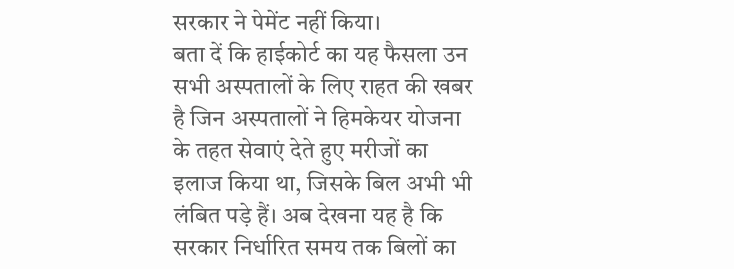सरकार ने पेमेंट नहीं किया।
बता दें कि हाईकोर्ट का यह फैसला उन सभी अस्पतालों के लिए राहत की खबर है जिन अस्पतालों ने हिमकेयर योजना के तहत सेवाएं देते हुए मरीजों का इलाज किया था, जिसके बिल अभी भी लंबित पड़े हैं। अब देखना यह है कि सरकार निर्धारित समय तक बिलों का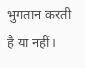भुगतान करती है या नहीं।